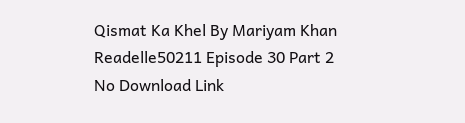Qismat Ka Khel By Mariyam Khan Readelle50211 Episode 30 Part 2
No Download Link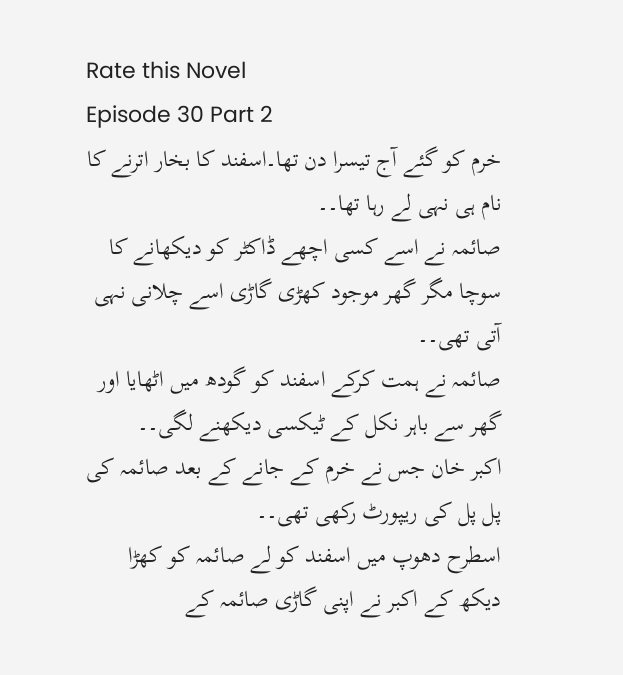Rate this Novel
Episode 30 Part 2
خرم کو گئے آج تیسرا دن تھا۔اسفند کا بخار اترنے کا نام ہی نہی لے رہا تھا۔۔
صائمہ نے اسے کسی اچھے ڈاکٹر کو دیکھانے کا سوچا مگر گھر موجود کھڑی گاڑی اسے چلانی نہی آتی تھی۔۔
صائمہ نے ہمت کرکے اسفند کو گودھ میں اٹھایا اور گھر سے باہر نکل کے ٹیکسی دیکھنے لگی۔۔
اکبر خان جس نے خرم کے جانے کے بعد صائمہ کی پل پل کی ریپورٹ رکھی تھی۔۔
اسطرح دھوپ میں اسفند کو لے صائمہ کو کھڑا دیکھ کے اکبر نے اپنی گاڑی صائمہ کے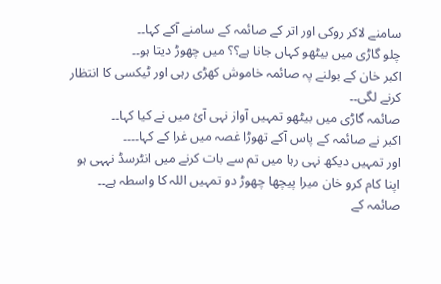سامنے لاکر روکی اور اتر کے صائمہ کے سامنے آکے کہا۔۔
چلو گاڑی میں بیٹھو کہاں جانا ہے؟؟ میں چھوڑ دیتا ہو۔۔
اکبر خان کے بولنے پہ صائمہ خاموش کھڑی رہی اور ٹیکسی کا انتظار کرنے لگی۔۔
صائمہ گاڑی میں بیٹھو تمہیں آواز نہی آئ میں نے کیا کہا۔۔
اکبر نے صائمہ کے پاس آکے تھوڑا غصہ میں غرا کے کہا۔۔۔۔
اور تمہیں دیکھ نہی رہا میں تم سے بات کرنے میں انٹرسڈ نہہی ہو اپنا کام کرو خان میرا پیچھا چھوڑ دو تمہیں اللہ کا واسطہ ہے۔۔
صائمہ کے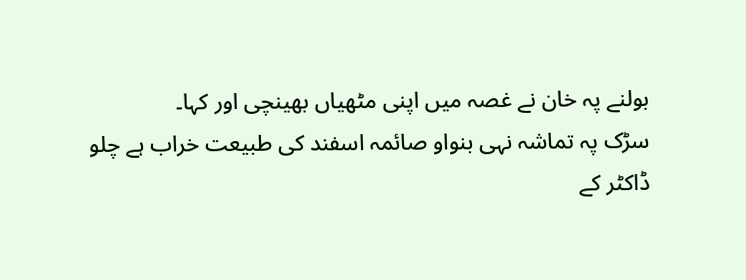بولنے پہ خان نے غصہ میں اپنی مٹھیاں بھینچی اور کہا۔
سڑک پہ تماشہ نہی بنواو صائمہ اسفند کی طبیعت خراب ہے چلو ڈاکٹر کے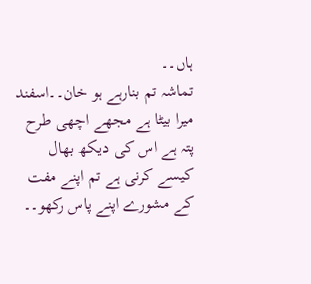ہاں۔۔
تماشہ تم بنارہے ہو خان۔۔اسفند میرا بیٹا ہے مجھے اچھی طرح پتہ ہے اس کی دیکھ بھال کیسے کرنی ہے تم اپنے مفت کے مشورے اپنے پاس رکھو۔۔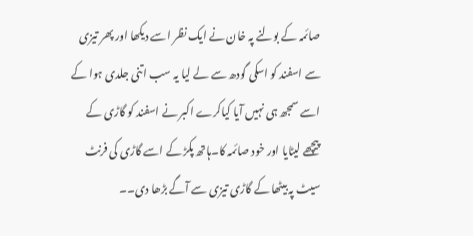صائمہ کے بولنے پہ خان نے ایک نظر اسے دیکھا اور پھر تیزی سے اسفند کو اسکی گودھ سے لے لیا یہ سب اتنی جلدی ہوا کے اسے سمجھ ہی نہیں آیا کیاکرے اکبر نے اسفند کو گاڑی کے پیچھے لیٹایا اور خود صائمہ کا۔ہاتھ پکڑ کے اسے گاڑی کی فرنٹ سیٹ پہ بیٹھا کے گاڑی تیزی سے آگے بڑھا دی۔۔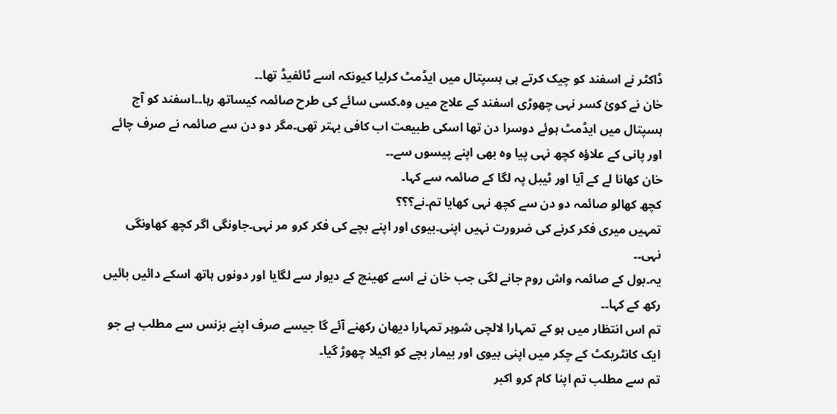ڈاکٹر نے اسفند کو چیک کرتے ہی ہسپتال میں ایڈمٹ کرلیا کیونکہ اسے ٹائفیڈ تھا۔۔
خان نے کوئ کسر نہی چھوڑی اسفند کے علاج میں وہ۔کسی سائے کی طرح صائمہ کیساتھ رہا۔۔اسفند کو آج ہسپتال میں ایڈمٹ ہوئے دوسرا دن تھا اسکی طبیعت اب کافی بہتر تھی۔مگر دو دن سے صائمہ نے صرف چائے اور پانی کے علاؤہ کچھ نہی پیا وہ بھی اپنے پیسوں سے۔۔
خان کھانا لے کے آیا اور ٹیبل پہ لگا کے صائمہ سے کہا۔
کچھ کھالو صائمہ دو دن سے کچھ نہی کھایا تم۔نے؟؟؟
تمہیں میری فکر کرنے کی ضرورت نہیں اپنی۔بیوی اور اپنے بچے کی فکر کرو مر نہی۔جاونگی اگر کچھ کھاونگی نہی۔۔
یہ۔بول کے صائمہ واش روم جانے لگی جب خان نے اسے کھینچ کے دیوار سے لگایا اور دونوں ہاتھ اسکے دائیں بائیں رکھ کے کہا۔۔
تم اس انتظار میں ہو کے تمہارا لالچی شوہر تمہارا دیھان رکھنے آئے گا جیسے صرف اپنے بزنس سے مطلب ہے جو ایک کانٹریکٹ کے چکر میں اپنی بیوی اور بیمار بچے کو اکیلا چھوڑ گیا۔
تم سے مطلب تم اپنا کام کرو اکبر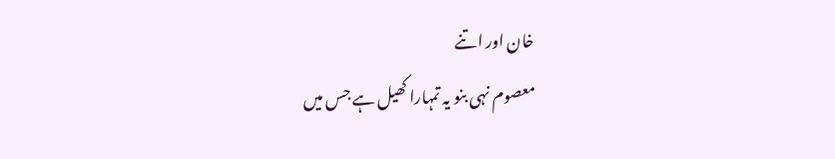خان اور اتنے
معصوم نہی بنو یہ تمہارا کھیل ہے جس میں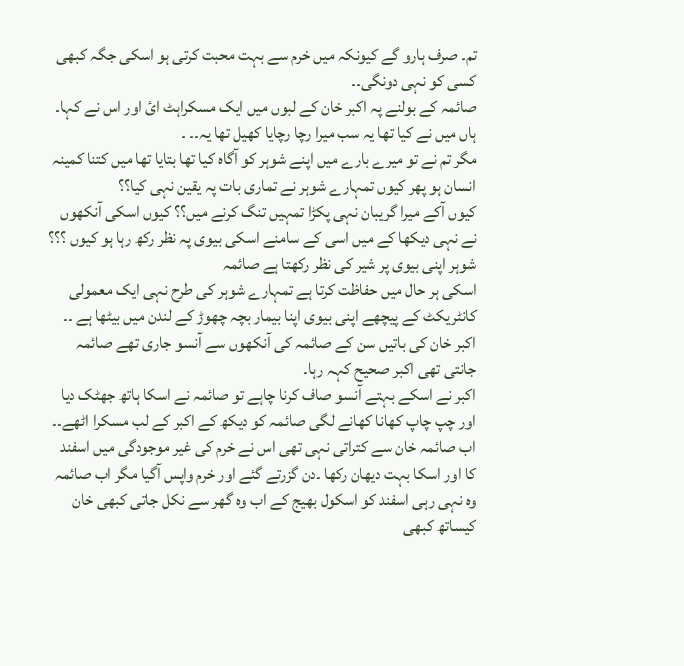تم۔ صرف ہارو گے کیونکہ میں خرم سے بہت محبت کرتی ہو اسکی جگہ کبھی کسی کو نہی دونگی۔۔
صائمہ کے بولنے پہ اکبر خان کے لبوں میں ایک مسکراہٹ ائ اور اس نے کہا۔
ہاں میں نے کیا تھا یہ سب میرا رچا رچایا کھیل تھا یہ۔۔ ۔
مگر تم نے تو میرے بارے میں اپنے شوہر کو آگاہ کیا تھا بتایا تھا میں کتنا کمینہ انسان ہو پھر کیوں تمہارے شوہر نے تماری بات پہ یقین نہی کیا؟؟
کیوں آکے میرا گریبان نہی پکڑا تمہیں تنگ کرنے میں؟؟ کیوں اسکی آنکھوں نے نہی دیکھا کے میں اسی کے سامنے اسکی بیوی پہ نظر رکھ رہا ہو کیوں ؟؟؟
شوہر اپنی بیوی پر شیر کی نظر رکھتا ہے صائمہ
اسکی ہر حال میں حفاظت کرتا ہے تمہارے شوہر کی طرح نہی ایک معمولی کانٹریکٹ کے پیچھے اپنی بیوی اپنا بیمار بچہ چھوڑ کے لندن میں بیٹھا ہے ۔۔
اکبر خان کی باتیں سن کے صائمہ کی آنکھوں سے آنسو جاری تھے صائمہ جانتی تھی اکبر صحیح کہہ رہا۔
اکبر نے اسکے بہتے آنسو صاف کرنا چاہے تو صائمہ نے اسکا ہاتھ جھٹک دیا اور چپ چاپ کھانا کھانے لگی صائمہ کو دیکھ کے اکبر کے لب مسکرا اٹھے۔۔
اب صائمہ خان سے کتراتی نہی تھی اس نے خرم کی غیر موجودگی میں اسفند کا اور اسکا بہت دیھان رکھا ۔دن گزرتے گئے اور خرم واپس آگیا مگر اب صائمہ وہ نہی رہی اسفند کو اسکول بھیج کے اب وہ گھر سے نکل جاتی کبھی خان کیساتھ کبھی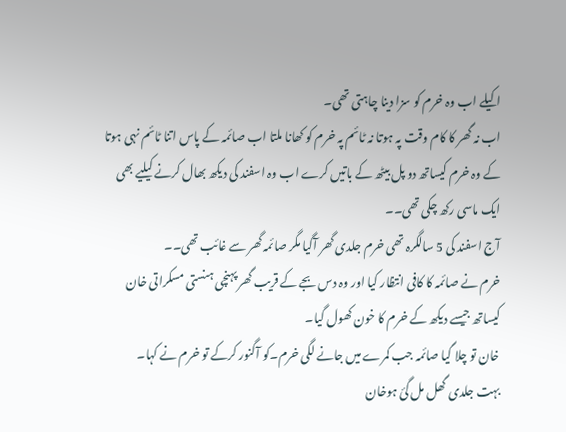اکیلے اب وہ خرم کو سزا دینا چاہتی تھی۔
اب نہ گھر کا کام وقت پہ ہوتا نہ ٹائم پہ خرم کو کھانا ملتا اب صائمہ کے پاس اتنا ٹائم نہی ہوتا کے وہ خرم کیساتھ دو پل بیٹھ کے باتیں کرے اب وہ اسفند کی دیکھ بھال کرنے کیلیے بھی ایک ماسی رکھ چکی تھی۔۔
آج اسفند کی 5 سالگرہ تھی خرم جلدی گھر آگیا مگر صائمہ گھر سے غائب تھی۔۔
خرم نے صائمہ کا کافی انتظار کیا اور وہ دس بجے کے قریب گھر پہنچی ہنستی مسکراتی خان کیساتھ جیسے دیکھ کے خرم کا خون کھول گیا۔
خان تو چلا گیا صائمہ جب کمرے میں جانے لگی خرم۔کو آگنور کرکے تو خرم نے کہا۔
بہت جلدی گھل مل گئ ہوخان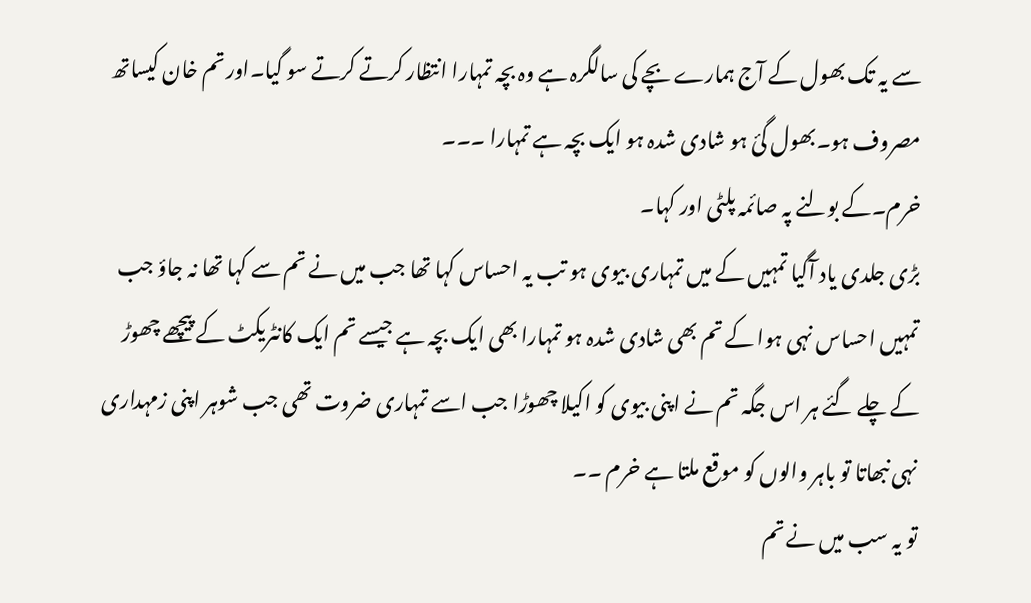سے یہ تک بھول کے آج ہمارے بچے کی سالگرہ ہے وہ بچہ تمہارا انتظار کرتے کرتے سو گیا۔اور تم خان کیساتھ مصروف ہو۔بھول گئ ہو شادی شدہ ہو ایک بچہ ہے تمہارا ۔۔۔
خرم۔کے بولنے پہ صائمہ پلٹی اور کہا۔
بڑی جلدی یاد آگیا تمہیں کے میں تمہاری بیوی ہو تب یہ احساس کہا تھا جب میں نے تم سے کہا تھا نہ جاؤ جب تمہیں احساس نہی ہوا کے تم بھی شادی شدہ ہو تمہارا بھی ایک بچہ ہے جیسے تم ایک کانٹریکٹ کے پیچھے چھوڑ کے چلے گئے ہر اس جگہ تم نے اپنی بیوی کو اکیلا چھوڑا جب اسے تمہاری ضروت تھی جب شوہر اپنی زمہداری نہی نبھاتا تو باہر والوں کو موقع ملتا ہے خرم ۔۔
تو یہ سب میں نے تم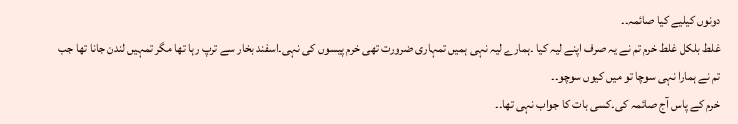دونوں کیلیے کیا صائمہ۔۔
غلط بلکل غلط خرم تم نے یہ صرف اپنے لیہ کیا ۔ہمارے لیہ نہی ہمیں تمہاری ضرورت تھی خرم پیسوں کی نہی۔اسفند بخار سے ترپ رہا تھا مگر تمہیں لندن جانا تھا جب تم نے ہمارا نہی سوچا تو میں کیوں سوچو۔۔
خرم کے پاس آج صائمہ کی۔کسی بات کا جواب نہی تھا۔۔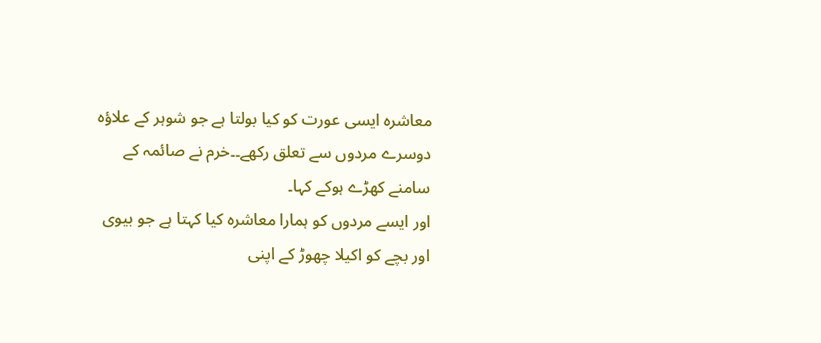معاشرہ ایسی عورت کو کیا بولتا ہے جو شوہر کے علاؤہ دوسرے مردوں سے تعلق رکھے۔۔خرم نے صائمہ کے سامنے کھڑے ہوکے کہا۔
اور ایسے مردوں کو ہمارا معاشرہ کیا کہتا ہے جو بیوی اور بچے کو اکیلا چھوڑ کے اپنی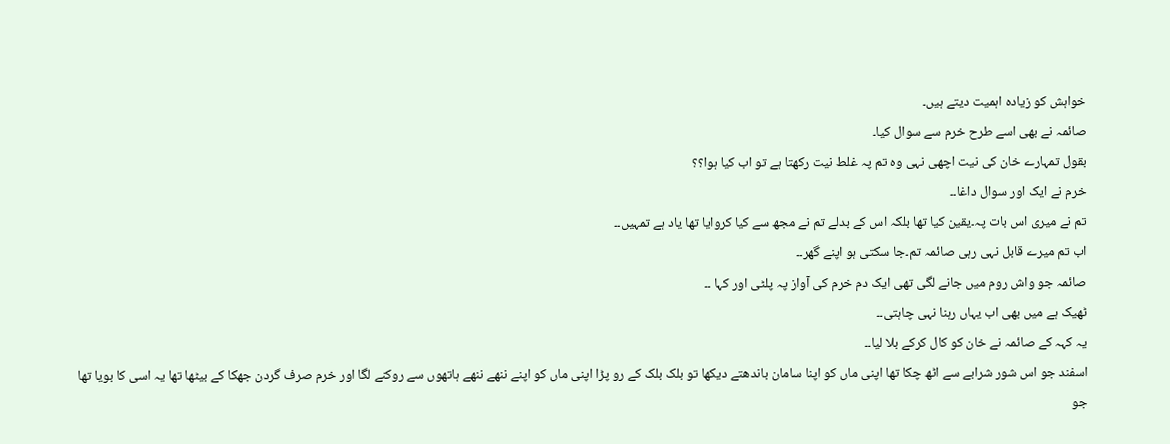خواہش کو زیادہ اہمیت دیتے ہیں۔
صائمہ نے بھی اسے طرح خرم سے سوال کیا۔
بقول تمہارے خان کی نیت اچھی نہی وہ تم پہ غلط نیت رکھتا ہے تو اب کیا ہوا؟؟
خرم نے ایک اور سوال داغا۔۔
تم نے میری اس بات پہ۔یقین کیا تھا بلکہ اس کے بدلے تم نے مجھ سے کیا کروایا تھا یاد ہے تمہیں۔۔
اب تم میرے قابل نہی رہی صائمہ تم۔جا سکتی ہو اپنے گھر۔۔
صائمہ جو واش روم میں جانے لگی تھی ایک دم خرم کی آواز پہ پلٹی اور کہا ۔۔
ٹھیک ہے میں بھی اب یہاں رہنا نہی چاہتی۔۔
یہ کہہ کے صائمہ نے خان کو کال کرکے بلا لیا۔۔
اسفند جو اس شور شرابے سے اٹھ چکا تھا اپنی ماں کو اپنا سامان باندھتے دیکھا تو بلک بلک کے رو پڑا اپنی ماں کو اپنے ننھے ننھے ہاتھوں سے روکنے لگا اور خرم صرف گردن جھکا کے بیٹھا تھا یہ اسی کا بویا تھا جو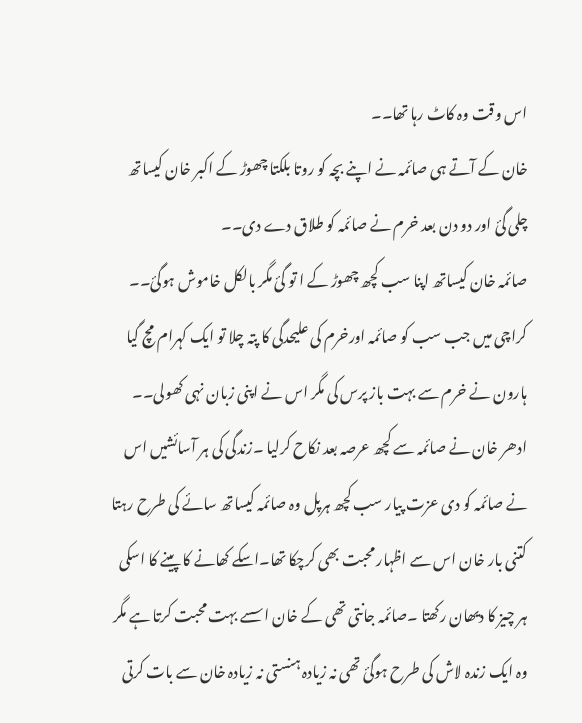اس وقت وہ کاٹ رہا تھا۔۔
خان کے آتے ہی صائمہ نے اپنے بچہ کو روتا بلکتا چھوڑ کے اکبر خان کیساتھ چلی گئ اور دو دن بعد خرم نے صائمہ کو طلاق دے دی۔۔
صائمہ خان کیساتھ اپنا سب کچھ چھوڑ کے ا تو گئ مگر بالکل خاموش ہوگئ۔۔
کراچی میں جب سب کو صائمہ اورخرم کی علیحدگی کا پتہ چلا تو ایک کہرام مچ گیا ہارون نے خرم سے بہت باز پرس کی مگر اس نے اپنی زبان نہی کھولی۔۔
ادھر خان نے صائمہ سے کچھ عرصہ بعد نکاح کرلیا ۔زندگی کی ہر آسائشیں اس نے صائمہ کو دی عزت پیار سب کچھ ہرپل وہ صائمہ کیساتھ سائے کی طرح رہتا کتنی بار خان اس سے اظہار محبت بھی کرچکا تھا۔اسکے کھانے کا پینے کا اسکی ہر چیز کا دیھان رکھتا ۔صائمہ جانتی تھی کے خان اسسے بہت محبت کرتا ہے مگر وہ ایک زندہ لاش کی طرح ہوگئ تھی نہ زیادہ ہنستی نہ زیادہ خان سے بات کرتی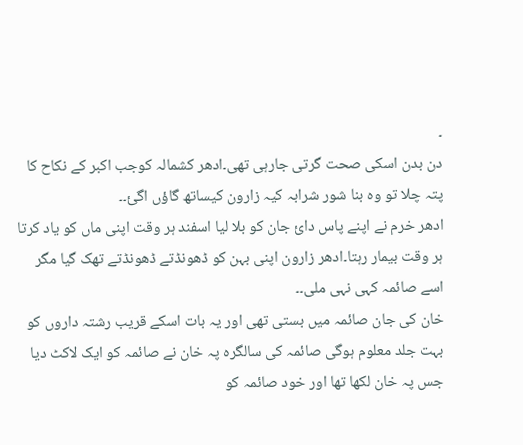۔
دن بدن اسکی صحت گرتی جارہی تھی۔ادھر کشمالہ کوجب اکبر کے نکاح کا پتہ چلا تو وہ بنا شور شرابہ کیہ زارون کیساتھ گاؤں اگئ۔۔
ادھر خرم نے اپنے پاس دائ جان کو بلا لیا اسفند ہر وقت اپنی ماں کو یاد کرتا ہر وقت بیمار رہتا۔ادھر زارون اپنی بہن کو ڈھونڈتے ڈھونڈتے تھک گیا مگر اسے صائمہ کہی نہی ملی۔۔
خان کی جان صائمہ میں بستی تھی اور یہ بات اسکے قریب رشتہ داروں کو بہت جلد معلوم ہوگی صائمہ کی سالگرہ پہ خان نے صائمہ کو ایک لاکٹ دیا جس پہ خان لکھا تھا اور خود صائمہ کو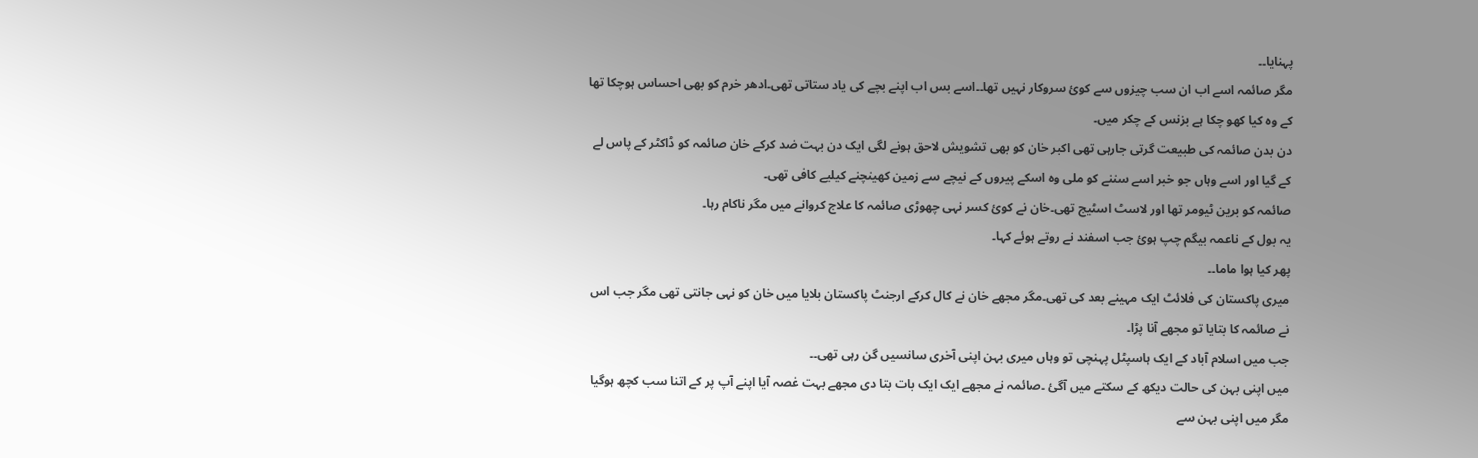پہنایا۔۔
مگر صائمہ اسے اب ان سب چیزوں سے کوئ سروکار نہیں تھا۔۔اسے بس اب اپنے بچے کی یاد ستاتی تھی۔ادھر خرم کو بھی احساس ہوچکا تھا کے وہ کیا کھو چکا ہے بزنس کے چکر میں۔
دن بدن صائمہ کی طبیعت گرتی جارہی تھی اکبر خان کو بھی تشویش لاحق ہونے لگی ایک دن بہت ضد کرکے خان صائمہ کو ڈاکٹر کے پاس لے کے گیا اور اسے وہاں جو خبر اسے سننے کو ملی وہ اسکے پیروں کے نیچے سے زمین کھینچنے کیلیے کافی تھی۔
صائمہ کو برین ٹیومر تھا اور لاسٹ اسٹیج تھی۔خان نے کوئ کسر نہی چھوڑی صائمہ کا علاج کروانے میں مگر ناکام رہا۔
یہ بول کے ناعمہ بیگم چپ ہوئ جب اسفند نے روتے ہوئے کہا۔
پھر کیا ہوا ماما۔۔
میری پاکستان کی فلائٹ ایک مہینے بعد کی تھی۔مگر مجھے خان نے کال کرکے ارجنٹ پاکستان بلایا میں خان کو نہی جانتی تھی مگر جب اس نے صائمہ کا بتایا تو مجھے آنا پڑا۔
جب میں اسلام آباد کے ایک ہاسپٹل پہنچی تو وہاں میری بہن اپنی آخری سانسیں گن رہی تھی۔۔
میں اپنی بہن کی حالت دیکھ کے سکتے میں آگئ ۔صائمہ نے مجھے ایک ایک بات بتا دی مجھے بہت غصہ آیا اپنے آپ پر کے اتنا سب کچھ ہوگیا مگر میں اپنی بہن سے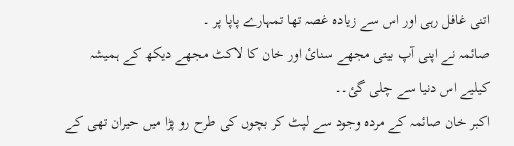اتنی غافل رہی اور اس سے زیادہ غصہ تھا تمہارے پاپا پر ۔
صائمہ نے اپنی آپ بیتی مجھے سنائ اور خان کا لاکٹ مجھے دیکھ کے ہمیشہ کیلیے اس دنیا سے چلی گئ۔۔
اکبر خان صائمہ کے مردہ وجود سے لپٹ کر بچوں کی طرح رو پڑا میں حیران تھی کے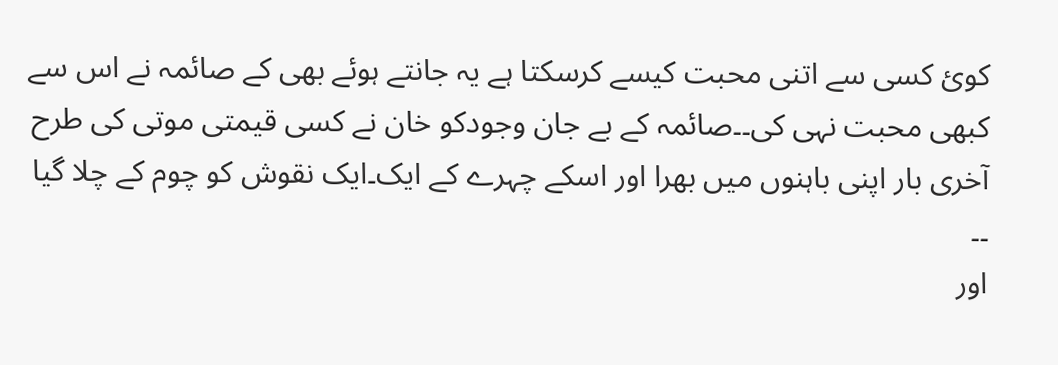کوئ کسی سے اتنی محبت کیسے کرسکتا ہے یہ جانتے ہوئے بھی کے صائمہ نے اس سے کبھی محبت نہی کی۔۔صائمہ کے بے جان وجودکو خان نے کسی قیمتی موتی کی طرح آخری بار اپنی باہنوں میں بھرا اور اسکے چہرے کے ایک۔ایک نقوش کو چوم کے چلا گیا ۔۔
اور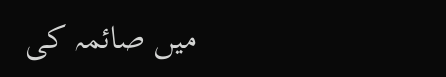میں صائمہ کی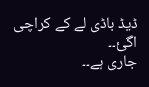ڈیڈ باڈی لے کے کراچی اگئ۔۔
جاری ہے۔۔